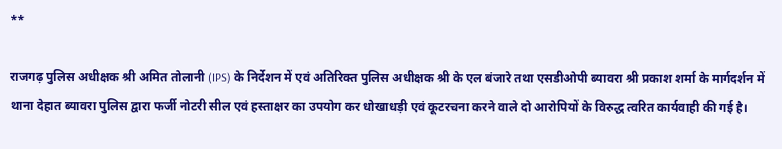**

राजगढ़ पुलिस अधीक्षक श्री अमित तोलानी (IPS) के निर्देशन में एवं अतिरिक्त पुलिस अधीक्षक श्री के एल बंजारे तथा एसडीओपी ब्यावरा श्री प्रकाश शर्मा के मार्गदर्शन में थाना देहात ब्यावरा पुलिस द्वारा फर्जी नोटरी सील एवं हस्ताक्षर का उपयोग कर धोखाधड़ी एवं कूटरचना करने वाले दो आरोपियों के विरुद्ध त्वरित कार्यवाही की गई है।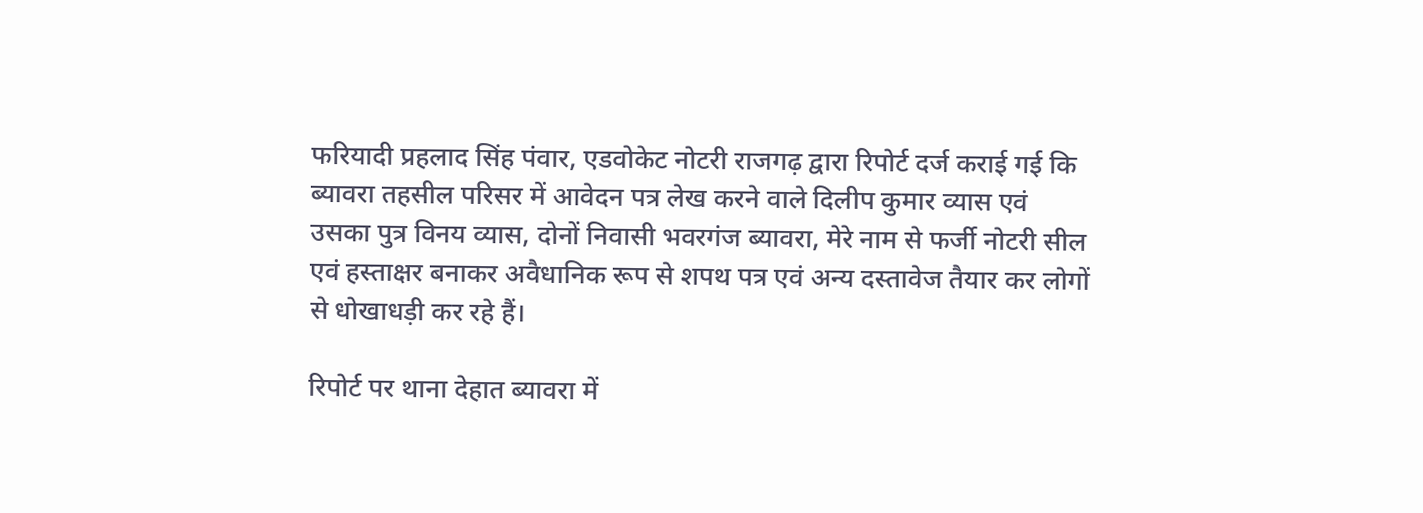फरियादी प्रहलाद सिंह पंवार, एडवोकेट नोटरी राजगढ़ द्वारा रिपोर्ट दर्ज कराई गई कि ब्यावरा तहसील परिसर में आवेदन पत्र लेख करने वाले दिलीप कुमार व्यास एवं उसका पुत्र विनय व्यास, दोनों निवासी भवरगंज ब्यावरा, मेरे नाम से फर्जी नोटरी सील एवं हस्ताक्षर बनाकर अवैधानिक रूप से शपथ पत्र एवं अन्य दस्तावेज तैयार कर लोगों से धोखाधड़ी कर रहे हैं।

रिपोर्ट पर थाना देहात ब्यावरा में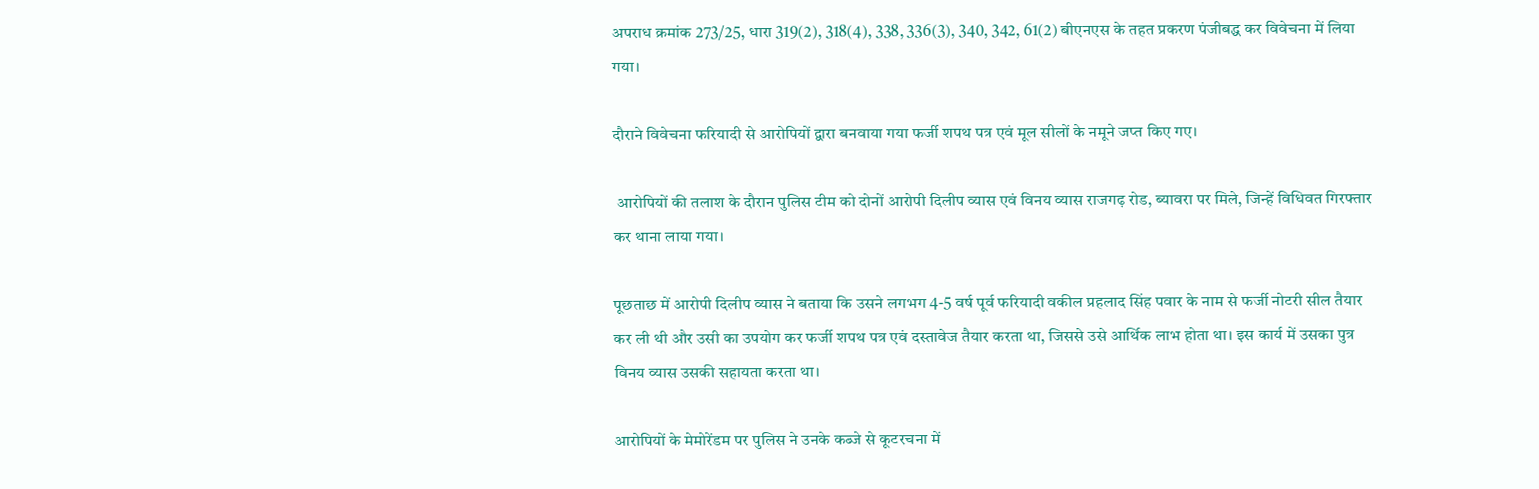अपराध क्रमांक 273/25, धारा 319(2), 318(4), 338, 336(3), 340, 342, 61(2) बीएनएस के तहत प्रकरण पंजीबद्ध कर विवेचना में लिया गया।

दौराने विवेचना फरियादी से आरोपियों द्वारा बनवाया गया फर्जी शपथ पत्र एवं मूल सीलों के नमूने जप्त किए गए।

 आरोपियों की तलाश के दौरान पुलिस टीम को दोनों आरोपी दिलीप व्यास एवं विनय व्यास राजगढ़ रोड, ब्यावरा पर मिले, जिन्हें विधिवत गिरफ्तार कर थाना लाया गया।

पूछताछ में आरोपी दिलीप व्यास ने बताया कि उसने लगभग 4-5 वर्ष पूर्व फरियादी वकील प्रहलाद सिंह पवार के नाम से फर्जी नोटरी सील तैयार कर ली थी और उसी का उपयोग कर फर्जी शपथ पत्र एवं दस्तावेज तैयार करता था, जिससे उसे आर्थिक लाभ होता था। इस कार्य में उसका पुत्र विनय व्यास उसकी सहायता करता था।

आरोपियों के मेमोरेंडम पर पुलिस ने उनके कब्जे से कूटरचना में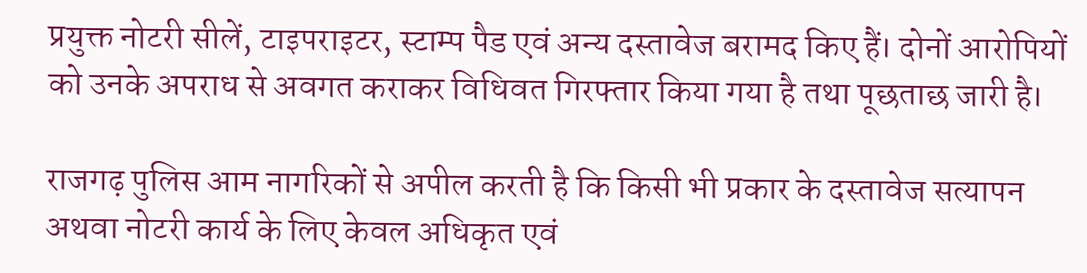प्रयुक्त नोटरी सीलें, टाइपराइटर, स्टाम्प पैड एवं अन्य दस्तावेज बरामद किए हैं। दोनों आरोपियों को उनके अपराध से अवगत कराकर विधिवत गिरफ्तार किया गया है तथा पूछताछ जारी है।

राजगढ़ पुलिस आम नागरिकों से अपील करती है कि किसी भी प्रकार के दस्तावेज सत्यापन अथवा नोटरी कार्य के लिए केवल अधिकृत एवं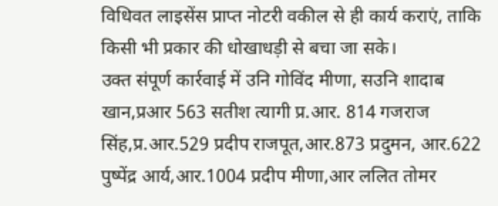विधिवत लाइसेंस प्राप्त नोटरी वकील से ही कार्य कराएं, ताकि किसी भी प्रकार की धोखाधड़ी से बचा जा सके।
उक्त संपूर्ण कार्रवाई में उनि गोविंद मीणा, सउनि शादाब खान,प्रआर 563 सतीश त्यागी प्र.आर. 814 गजराज सिंह,प्र.आर.529 प्रदीप राजपूत,आर.873 प्रदुमन, आर.622 पुष्पेंद्र आर्य,आर.1004 प्रदीप मीणा,आर ललित तोमर